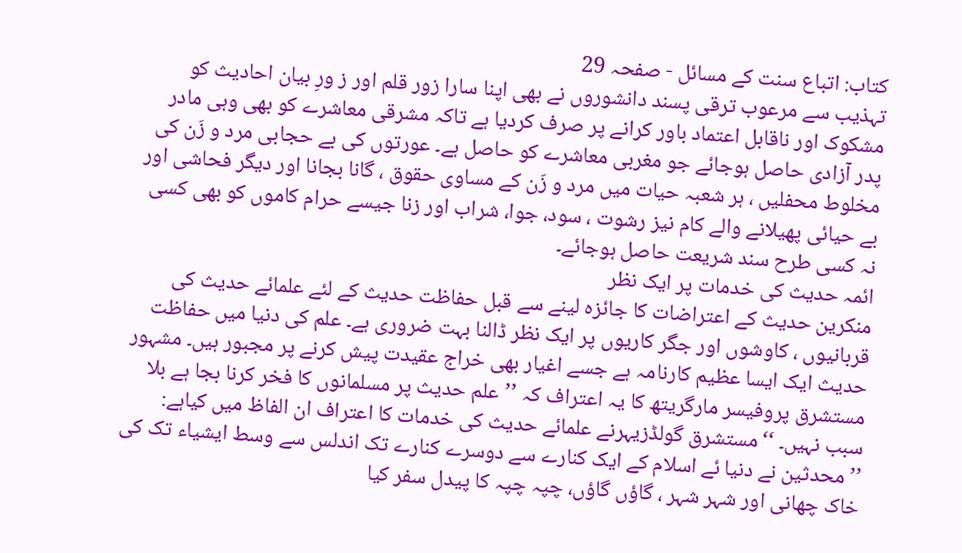کتاب: اتباع سنت کے مسائل - صفحہ 29
تہذیب سے مرعوب ترقی پسند دانشوروں نے بھی اپنا سارا زور قلم اور ز ورِ بیان احادیث کو مشکوک اور ناقابل اعتماد باور کرانے پر صرف کردیا ہے تاکہ مشرقی معاشرے کو بھی وہی مادر پدر آزادی حاصل ہوجائے جو مغربی معاشرے کو حاصل ہے۔ عورتوں کی بے حجابی مرد و زَن کی مخلوط محفلیں ، ہر شعبہ حیات میں مرد و زَن کے مساوی حقوق ، گانا بجانا اور دیگر فحاشی اور بے حیائی پھیلانے والے کام نیز رشوت ، سود، جوا، شراب اور زنا جیسے حرام کاموں کو بھی کسی نہ کسی طرح سند شریعت حاصل ہوجائے۔
ائمہ حدیث کی خدمات پر ایک نظر
منکرین حدیث کے اعتراضات کا جائزہ لینے سے قبل حفاظت حدیث کے لئے علمائے حدیث کی قربانیوں ، کاوشوں اور جگر کاریوں پر ایک نظر ڈالنا بہت ضروری ہے۔ علم کی دنیا میں حفاظت حدیث ایک ایسا عظیم کارنامہ ہے جسے اغیار بھی خراج عقیدت پیش کرنے پر مجبور ہیں۔ مشہور مستشرق پروفیسر مارگریتھ کا یہ اعتراف کہ ’’علم حدیث پر مسلمانوں کا فخر کرنا بجا ہے بلا سبب نہیں۔ ‘‘مستشرق گولڈزیہرنے علمائے حدیث کی خدمات کا اعتراف ان الفاظ میں کیاہے:
’’محدثین نے دنیا ئے اسلام کے ایک کنارے سے دوسرے کنارے تک اندلس سے وسط ایشیاء تک کی خاک چھانی اور شہر شہر ، گاؤں گاؤں، چپہ چپہ کا پیدل سفر کیا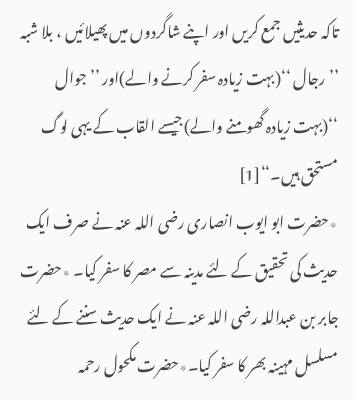تاکہ حدیثیں جمع کریں اور اپنے شاگردوں میں پھیلائیں ، بلا شبہ ’’رجال ‘‘(بہت زیادہ سفر کرنے والے)اور ’’جوال ‘‘(بہت زیادہ گھومنے والے)جیسے القاب کے یہی لوگ مستحق ہیں۔‘‘[1]
٭حضرت ابو ایوب انصاری رضی اللہ عنہ نے صرف ایک حدیث کی تحقیق کے لئے مدینہ سے مصر کا سفر کیا۔ ٭حضرت جابر بن عبداللہ رضی اللہ عنہ نے ایک حدیث سننے کے لئے مسلسل مہینہ بھر کا سفر کیا۔٭حضرت مکحول رحمہ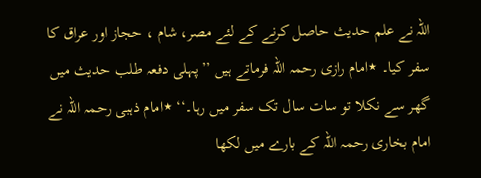اللہ نے علم حدیث حاصل کرنے کے لئے مصر، شام ، حجاز اور عراق کا سفر کیا۔ ٭امام رازی رحمہ اللہ فرماتے ہیں ’’پہلی دفعہ طلب حدیث میں گھر سے نکلا تو سات سال تک سفر میں رہا۔‘‘ ٭امام ذہبی رحمہ اللہ نے امام بخاری رحمہ اللہ کے بارے میں لکھا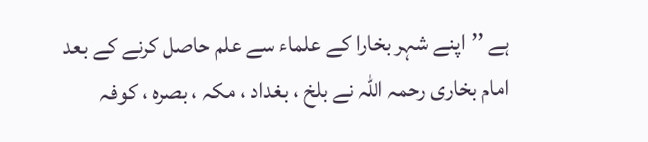ہے ’’اپنے شہر بخارا کے علماء سے علم حاصل کرنے کے بعد امام بخاری رحمہ اللہ نے بلخ ، بغداد ، مکہ ، بصرہ ، کوفہ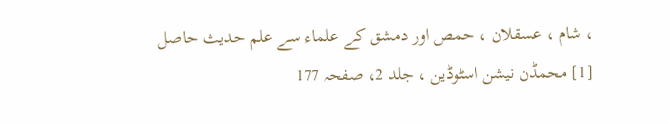، شام ، عسقلان ، حمص اور دمشق کے علماء سے علم حدیث حاصل
[1] محمڈن نیشن اسٹوڈین ، جلد 2، صفحہ 177